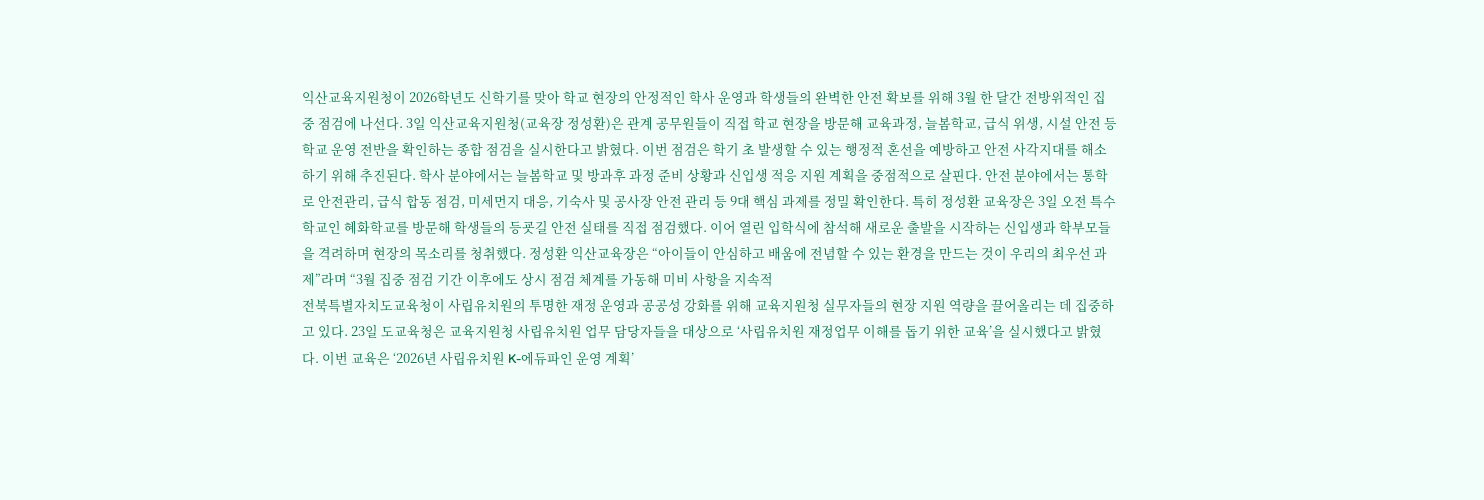익산교육지원청이 2026학년도 신학기를 맞아 학교 현장의 안정적인 학사 운영과 학생들의 완벽한 안전 확보를 위해 3월 한 달간 전방위적인 집중 점검에 나선다. 3일 익산교육지원청(교육장 정성환)은 관계 공무원들이 직접 학교 현장을 방문해 교육과정, 늘봄학교, 급식 위생, 시설 안전 등 학교 운영 전반을 확인하는 종합 점검을 실시한다고 밝혔다. 이번 점검은 학기 초 발생할 수 있는 행정적 혼선을 예방하고 안전 사각지대를 해소하기 위해 추진된다. 학사 분야에서는 늘봄학교 및 방과후 과정 준비 상황과 신입생 적응 지원 계획을 중점적으로 살핀다. 안전 분야에서는 통학로 안전관리, 급식 합동 점검, 미세먼지 대응, 기숙사 및 공사장 안전 관리 등 9대 핵심 과제를 정밀 확인한다. 특히 정성환 교육장은 3일 오전 특수학교인 혜화학교를 방문해 학생들의 등굣길 안전 실태를 직접 점검했다. 이어 열린 입학식에 참석해 새로운 출발을 시작하는 신입생과 학부모들을 격려하며 현장의 목소리를 청취했다. 정성환 익산교육장은 “아이들이 안심하고 배움에 전념할 수 있는 환경을 만드는 것이 우리의 최우선 과제”라며 “3월 집중 점검 기간 이후에도 상시 점검 체계를 가동해 미비 사항을 지속적
전북특별자치도교육청이 사립유치원의 투명한 재정 운영과 공공성 강화를 위해 교육지원청 실무자들의 현장 지원 역량을 끌어올리는 데 집중하고 있다. 23일 도교육청은 교육지원청 사립유치원 업무 담당자들을 대상으로 ‘사립유치원 재정업무 이해를 돕기 위한 교육’을 실시했다고 밝혔다. 이번 교육은 ‘2026년 사립유치원 K-에듀파인 운영 계획’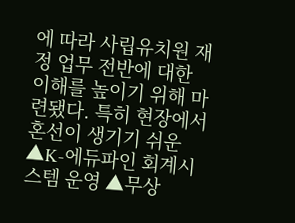에 따라 사립유치원 재정 업무 전반에 대한 이해를 높이기 위해 마련됐다. 특히 현장에서 혼선이 생기기 쉬운 ▲K-에듀파인 회계시스템 운영 ▲무상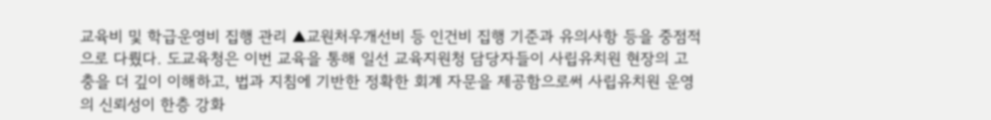교육비 및 학급운영비 집행 관리 ▲교원처우개선비 등 인건비 집행 기준과 유의사항 등을 중점적으로 다뤘다. 도교육청은 이번 교육을 통해 일선 교육지원청 담당자들이 사립유치원 현장의 고충을 더 깊이 이해하고, 법과 지침에 기반한 정확한 회계 자문을 제공함으로써 사립유치원 운영의 신뢰성이 한층 강화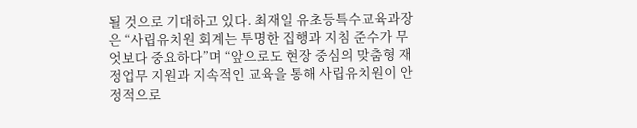될 것으로 기대하고 있다. 최재일 유초등특수교육과장은 “사립유치원 회계는 투명한 집행과 지침 준수가 무엇보다 중요하다”며 “앞으로도 현장 중심의 맞춤형 재정업무 지원과 지속적인 교육을 통해 사립유치원이 안정적으로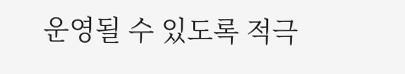운영될 수 있도록 적극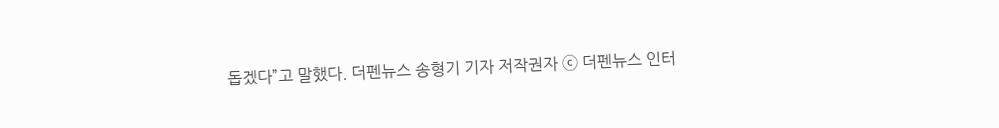돕겠다”고 말했다. 더펜뉴스 송형기 기자 저작권자 ⓒ 더펜뉴스 인터